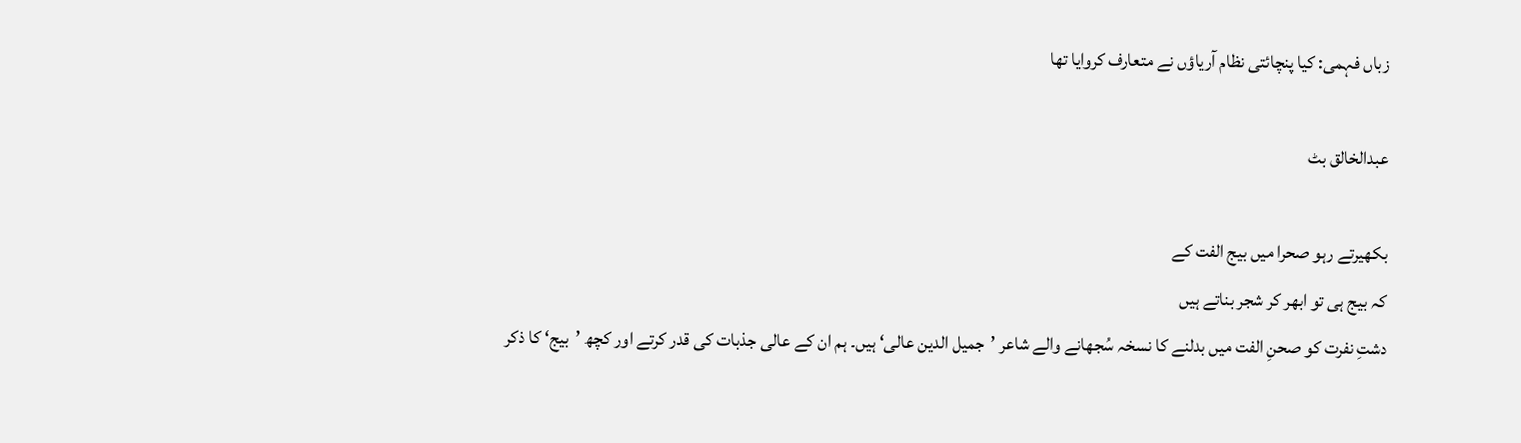زباں فہمی: کیا پنچائتی نظام آریاؤں نے متعارف کروایا تھا

عبدالخالق بٹ

بکھیرتے رہو صحرا میں بیج الفت کے
کہ بیج ہی تو ابھر کر شجر بناتے ہیں
دشتِ نفرت کو صحنِ الفت میں بدلنے کا نسخہ سُجھانے والے شاعر ’جمیل الدین عالی‘ ہیں۔ ہم ان کے عالی جذبات کی قدر کرتے اور کچھ ’بیج‘ کا ذکر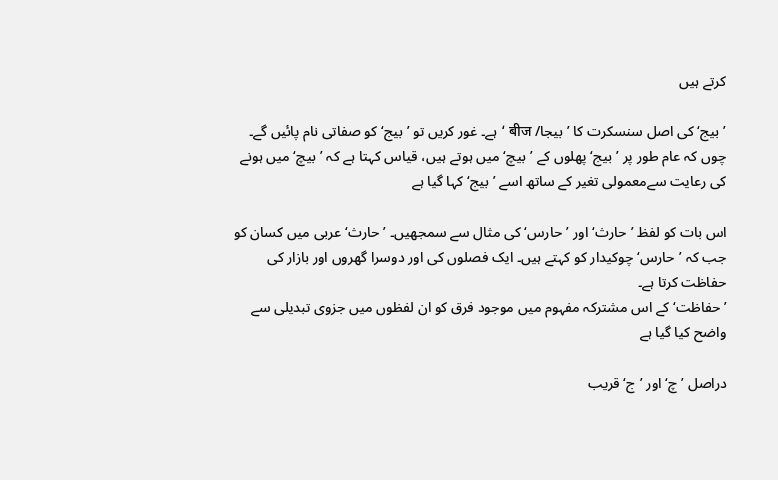کرتے ہیں

’بیج‘ کی اصل سنسکرت کا ’بیجا/ बीज ‘ ہے۔ غور کریں تو ’بیج‘ کو صفاتی نام پائیں گے۔
چوں کہ عام طور پر ’بیج‘ پھلوں کے ’بیچ‘ میں ہوتے ہیں، قیاس کہتا ہے کہ ’بیچ‘ میں ہونے کی رعایت سےمعمولی تغیر کے ساتھ اسے ’بیج‘ کہا گیا ہے

اس بات کو لفظ ’حارث‘ اور ’حارس‘ کی مثال سے سمجھیں۔ ’حارث‘ عربی میں کسان کو جب کہ ’حارس‘ چوکیدار کو کہتے ہیں۔ ایک فصلوں کی اور دوسرا گھروں اور بازار کی حفاظت کرتا ہے۔
’حفاظت‘ کے اس مشترکہ مفہوم میں موجود فرق کو ان لفظوں میں جزوی تبدیلی سے واضح کیا گیا ہے

دراصل ’چ‘ اور ’ج‘ قریب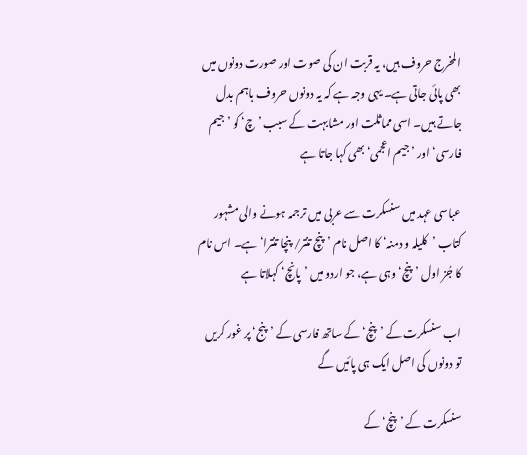المخرج حروف ہیں، یہ قربت ان کی صوت اور صورت دونوں میں بھی پائی جاتی ہے۔ یہی وجہ ہے کہ یہ دونوں حروف باہم بدل جاتے ہیں۔ اسی مماثلت اور مشابہت کے سبب ’چ‘ کو ’جیم فارسی‘ اور ’جیم اعجمی‘ بھی کہا جاتا ہے

عباسی عہد میں سنسکرت سے عربی میں ترجمہ ہونے والی مشہور کتاب ’کلیلہ و دمنہ‘ کا اصل نام ’پنچ تنتر/ پنچا تنترا‘ ہے۔ اس نام کا جُز اول ’پنچ‘ وہی ہے، جو اردو میں ’پانچ‘ کہلاتا ہے

اب سنسکرت کے ’پنچ‘ کے ساتھ فارسی کے ’پنج‘ پر غور کریں تو دونوں کی اصل ایک ہی پائیں گے

سنسکرت کے ’پنچ‘ کے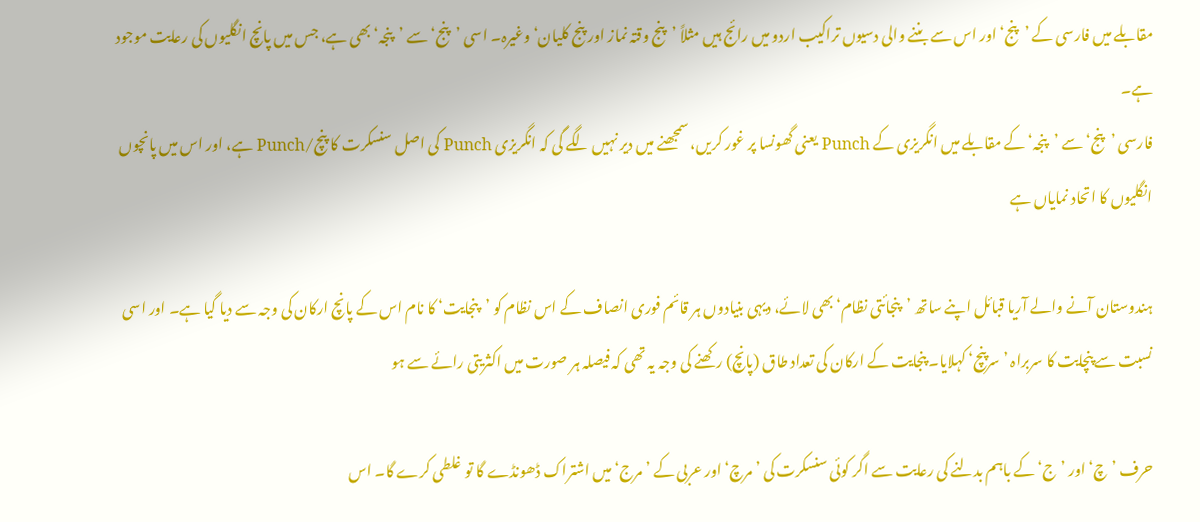مقابلے میں فارسی کے ’پنج‘ اور اس سے بننے والی دسیوں تراکیب اردو میں رائج ہیں مثلاً ’پنج وقتہ نماز اور پنج کلیان‘ وغیرہ۔ اسی ’پنج‘ سے ’پنجہ‘ بھی ہے، جس میں پانچ انگلیوں کی رعایت موجود ہے۔
فارسی ’پنج‘ سے ’پنجہ‘ کے مقابلے میں انگریزی کے Punch یعنی گھونسا پر غور کریں، سمجھنے میں دیر نہیں لگے گی کہ انگریزی Punch کی اصل سنسکرت کا پنچ/Punch ہے، اور اس میں پانچوں انگلیوں کا اتحاد نمایاں ہے

ہندوستان آنے والے آریا قبائل اپنے ساتھ ’پنجائتی نظام‘ بھی لائے، دیہی بنیادوں ہر قائم فوری انصاف کے اس نظام کو ’پنجایت‘ کا نام اس کے پانچ ارکان کی وجہ سے دیا گیا ہے۔ اور اسی نسبت سے پنچایت کا سربراہ ’سرپنچ‘ کہلایا۔ پنجایت کے ارکان کی تعداد طاق (پانچ) رکھنے کی وجہ یہ تھی کہ فیصلہ ہر صورت میں اکثریتی رائے سے ہو

حرف ’چ‘ اور ’ج‘ کے باہم بدلنے کی رعایت سے اگر کوئی سنسکرت کی ’مرچ‘ اور عربی کے ’مرج‘ میں اشتراک ڈھونڈے گا تو غلطی کرے گا۔ اس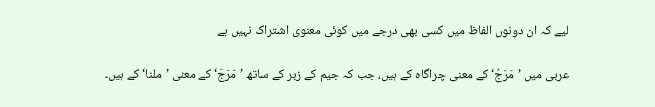لیے کہ ان دونوں الفاظ میں کسی بھی درجے میں کوئی معنوی اشتراک نہیں ہے

عربی میں ’مَرَجُ‘ کے معنی چراگاہ کے ہیں، جب کہ جیم کے زبر کے ساتھ ’مَرَجَ‘ کے معنی ’ملنا‘ کے ہیں۔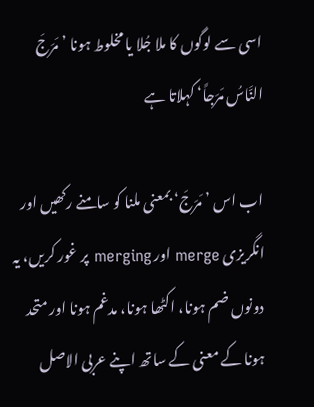اسی سے لوگوں کا ملا جُلا یا مخلوط ہونا ’مَرَجَ النَّاسُ مَرَجاً‘ کہلاتا ہے

اب اس ’مَرَجَ‘ بمعنی ملنا کو سامنے رکھیں اور انگریزی merge اور merging پر غور کریں، یہ دونوں ضم ہونا، اکٹھا ہونا، مدغم ہونا اور متحد ہونا کے معنی کے ساتھ اپنے عربی الاصل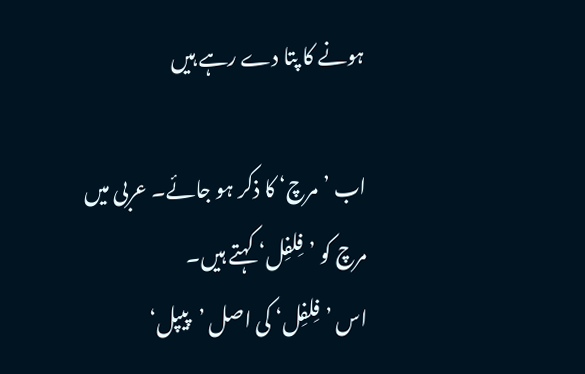ہونے کا پتا دے رہے ہیں

اب ’مرچ‘ کا ذکر ہو جائے۔ عربی میں مرچ کو ’فِلفِل‘ کہتے ہیں۔
اس ’فِلفِل‘ کی اصل ’پیپل‘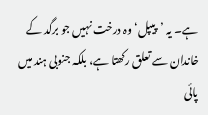ہے۔ یہ ’پیپل‘ وہ درخت نہیں جو برگد کے خاندان سے تعلق رکھتا ہے، بلکہ جنوبی ہند میں پائی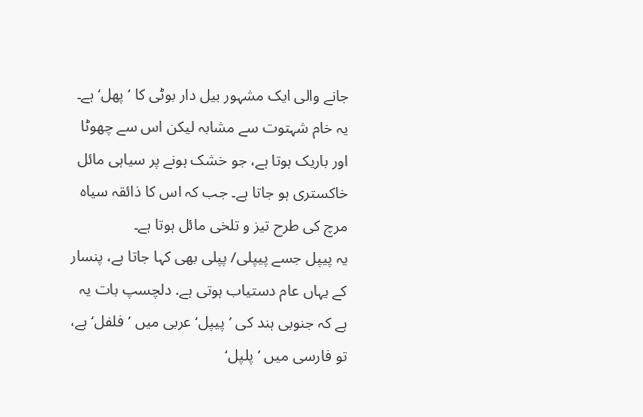جانے والی ایک مشہور بیل دار بوٹی کا ’پھل‘ ہے۔ یہ خام شہتوت سے مشابہ لیکن اس سے چھوٹا اور باریک ہوتا ہے، جو خشک ہونے پر سیاہی مائل خاکستری ہو جاتا ہے۔ جب کہ اس کا ذائقہ سیاہ مرچ کی طرح تیز و تلخی مائل ہوتا ہے۔
یہ پیپل جسے پیپلی/ پپلی بھی کہا جاتا ہے، پنسار کے یہاں عام دستیاب ہوتی ہے. دلچسپ بات یہ ہے کہ جنوبی ہند کی ’پیپل‘ عربی میں ’فلفل‘ ہے، تو فارسی میں ’پلپل‘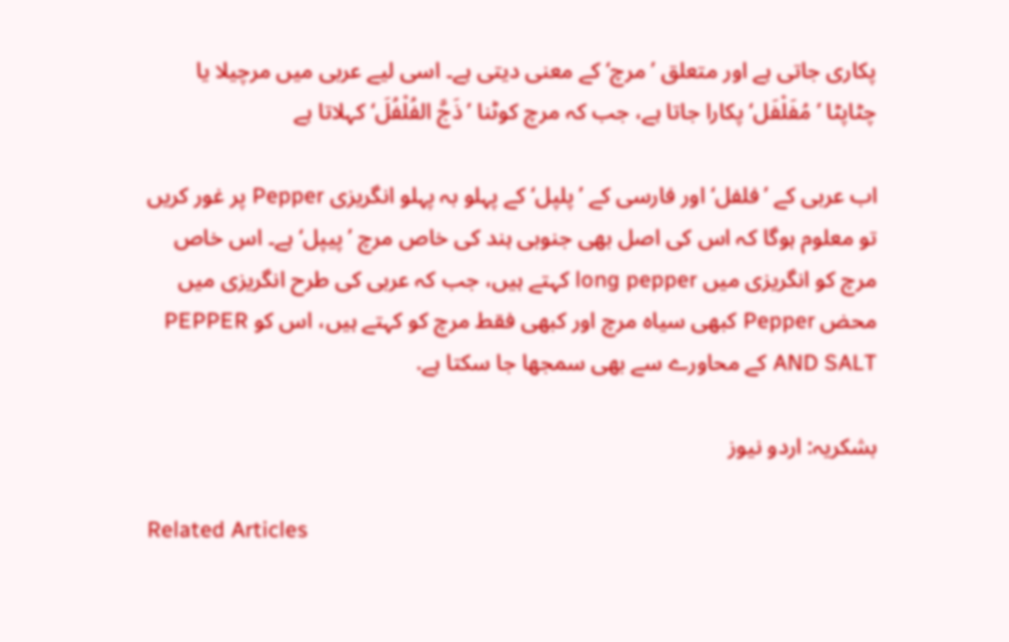پکاری جاتی ہے اور متعلق ’مرچ‘ کے معنی دیتی ہے۔ اسی لیے عربی میں مرچیلا یا چٹاپٹا ’مُفَلْفَل‘ پکارا جاتا ہے، جب کہ مرچ کوٹنا ’ذَجَّ الفُلْفُلَ‘ کہلاتا ہے

اب عربی کے ’فلفل‘ اور فارسی کے ’پلپل‘ کے پہلو بہ پہلو انگریزی Pepper پر غور کریں تو معلوم ہوگا کہ اس کی اصل بھی جنوبی ہند کی خاص مرچ ’پیپل‘ ہے۔ اس خاص مرچ کو انگریزی میں long pepper کہتے ہیں، جب کہ عربی کی طرح انگریزی میں محض Pepper کبھی سیاہ مرچ اور کبھی فقط مرچ کو کہتے ہیں، اس کو PEPPER AND SALT کے محاورے سے بھی سمجھا جا سکتا ہے.

بشکریہ: اردو نیوز

Related Articles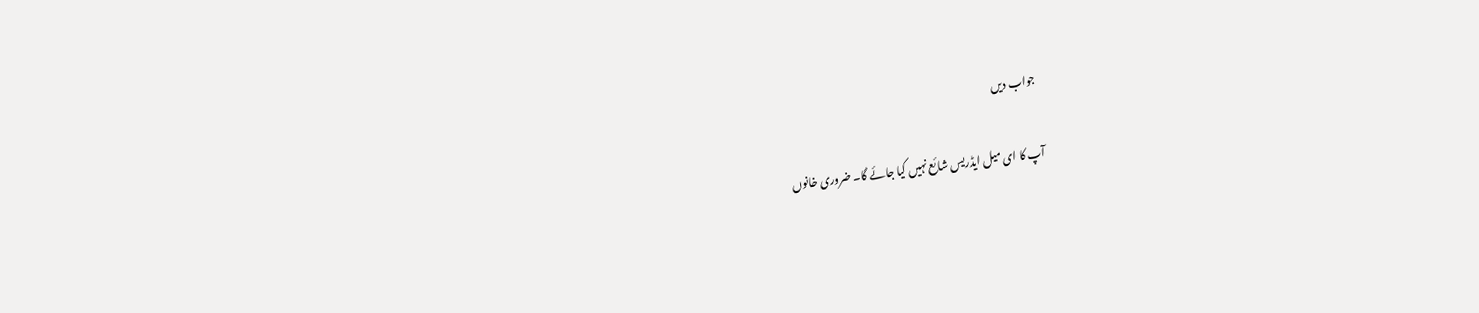جواب دیں

آپ کا ای میل ایڈریس شائع نہیں کیا جائے گا۔ ضروری خانوں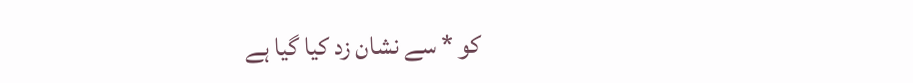کو * سے نشان زد کیا گیا ہے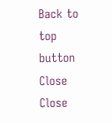Back to top button
Close
Close